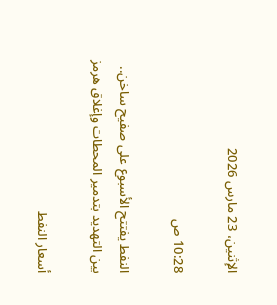الإثنين، 23 مارس 2026

10:28 ص

النفط يفتتح الأسبوع على صفيح ساخن.. بين التهديد بتدمير المحطات وإغلاق هرمز

أسعار النفط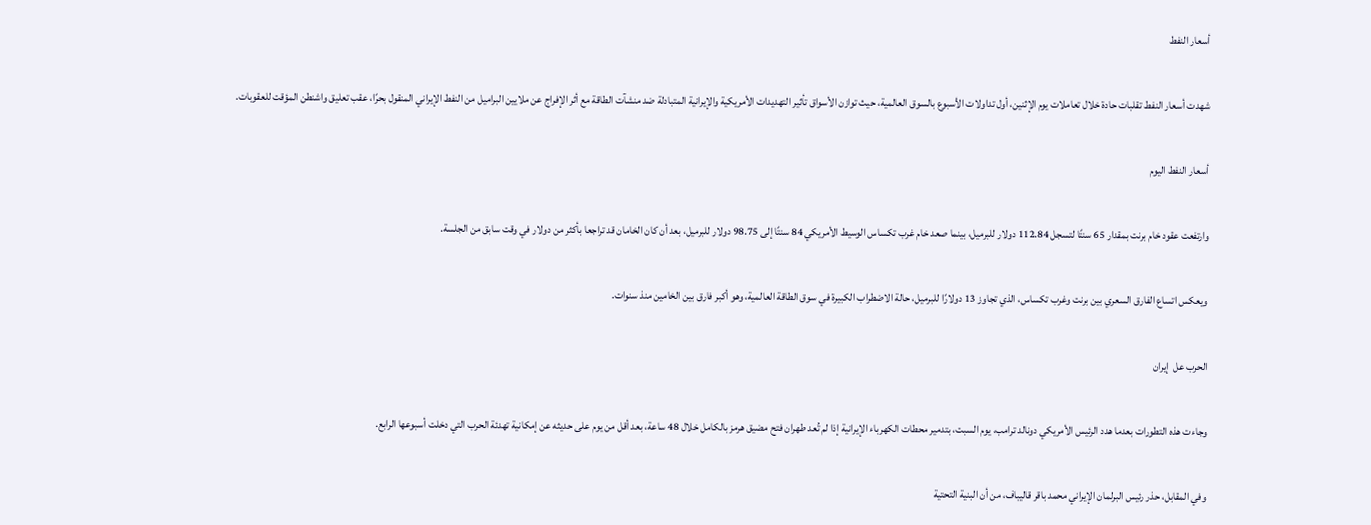أسعار النفط

شهدت أسعار النفط تقلبات حادة خلال تعاملات يوم الإثنين، أول تداولات الأسبوع بالسوق العالمية، حيث توازن الأسواق تأثير التهديدات الأمريكية والإيرانية المتبادلة ضد منشآت الطاقة مع أثر الإفراج عن ملايين البراميل من النفط الإيراني المنقول بحرًا، عقب تعليق واشنطن المؤقت للعقوبات.

أسعار النفط اليوم

وارتفعت عقود خام برنت بمقدار 65 سنتًا لتسجل 112.84 دولار للبرميل، بينما صعد خام غرب تكساس الوسيط الأمريكي 84 سنتًا إلى 98.75 دولار للبرميل، بعد أن كان الخامان قد تراجعا بأكثر من دولار في وقت سابق من الجلسة.

ويعكس اتساع الفارق السعري بين برنت وغرب تكساس، الذي تجاوز 13 دولارًا للبرميل، حالة الاضطراب الكبيرة في سوق الطاقة العالمية، وهو أكبر فارق بين الخامين منذ سنوات.

الحرب عل  إيران

وجاءت هذه التطورات بعدما هدد الرئيس الأمريكي دونالد ترامب، يوم السبت، بتدمير محطات الكهرباء الإيرانية إذا لم تُعد طهران فتح مضيق هرمز بالكامل خلال 48 ساعة، بعد أقل من يوم على حديثه عن إمكانية تهدئة الحرب التي دخلت أسبوعها الرابع.

وفي المقابل، حذر رئيس البرلمان الإيراني محمد باقر قاليباف، من أن البنية التحتية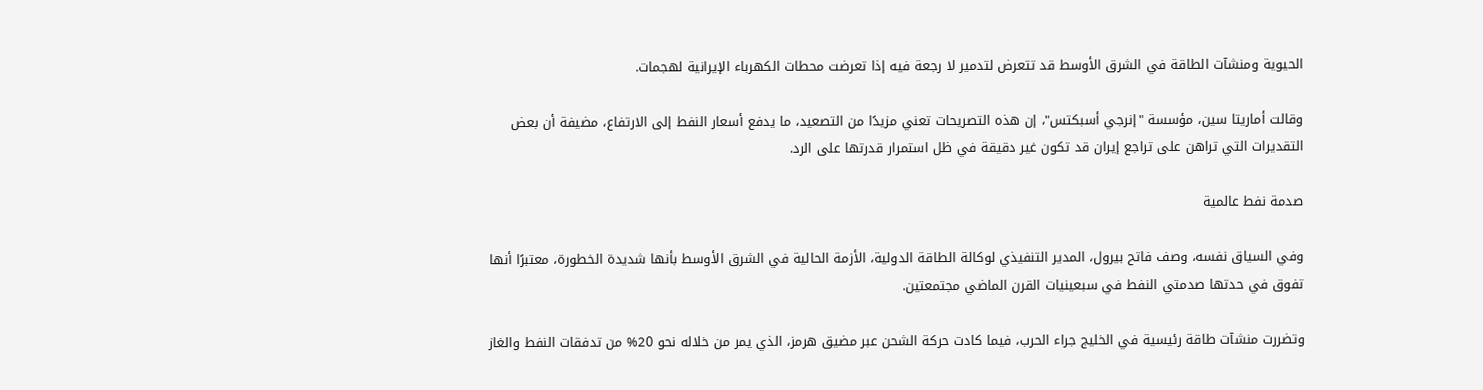الحيوية ومنشآت الطاقة في الشرق الأوسط قد تتعرض لتدمير لا رجعة فيه إذا تعرضت محطات الكهرباء الإيرانية لهجمات.

وقالت أماريتا سين، مؤسسة "إنرجي أسبكتس"، إن هذه التصريحات تعني مزيدًا من التصعيد، ما يدفع أسعار النفط إلى الارتفاع، مضيفة أن بعض التقديرات التي تراهن على تراجع إيران قد تكون غير دقيقة في ظل استمرار قدرتها على الرد.

صدمة نفط عالمية

وفي السياق نفسه، وصف فاتح بيرول، المدير التنفيذي لوكالة الطاقة الدولية، الأزمة الحالية في الشرق الأوسط بأنها شديدة الخطورة، معتبرًا أنها تفوق في حدتها صدمتي النفط في سبعينيات القرن الماضي مجتمعتين.

وتضررت منشآت طاقة رئيسية في الخليج جراء الحرب، فيما كادت حركة الشحن عبر مضيق هرمز، الذي يمر من خلاله نحو 20% من تدفقات النفط والغاز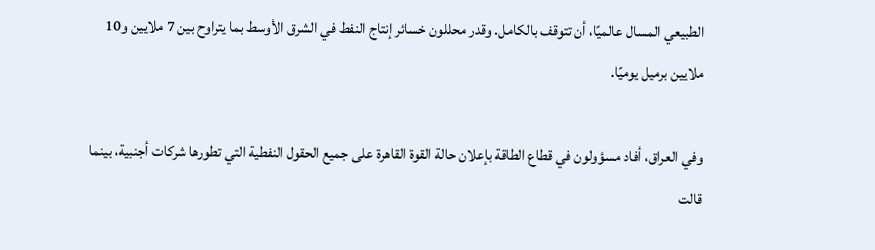الطبيعي المسال عالميًا، أن تتوقف بالكامل. وقدر محللون خسائر إنتاج النفط في الشرق الأوسط بما يتراوح بين 7 ملايين و10 ملايين برميل يوميًا.

وفي العراق، أفاد مسؤولون في قطاع الطاقة بإعلان حالة القوة القاهرة على جميع الحقول النفطية التي تطورها شركات أجنبية، بينما قالت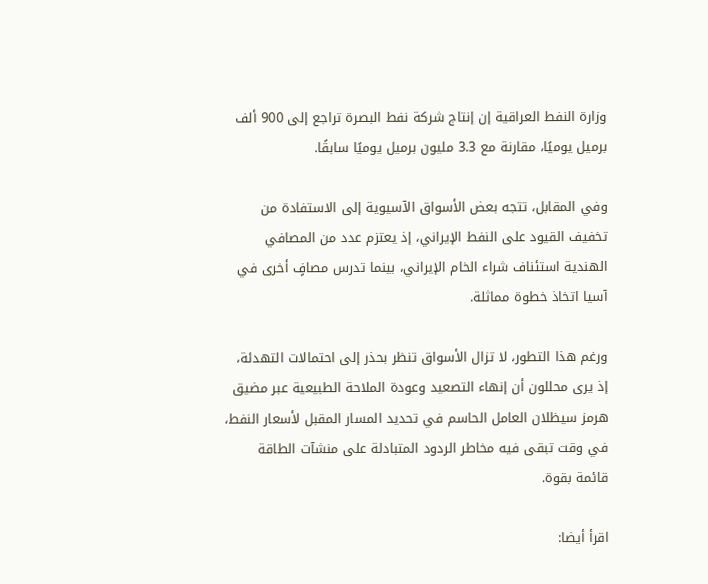وزارة النفط العراقية إن إنتاج شركة نفط البصرة تراجع إلى 900 ألف برميل يوميًا، مقارنة مع 3.3 مليون برميل يوميًا سابقًا.

وفي المقابل، تتجه بعض الأسواق الآسيوية إلى الاستفادة من تخفيف القيود على النفط الإيراني، إذ يعتزم عدد من المصافي الهندية استئناف شراء الخام الإيراني، بينما تدرس مصافٍ أخرى في آسيا اتخاذ خطوة مماثلة.

ورغم هذا التطور، لا تزال الأسواق تنظر بحذر إلى احتمالات التهدئة، إذ يرى محللون أن إنهاء التصعيد وعودة الملاحة الطبيعية عبر مضيق هرمز سيظلان العامل الحاسم في تحديد المسار المقبل لأسعار النفط، في وقت تبقى فيه مخاطر الردود المتبادلة على منشآت الطاقة قائمة بقوة.

اقرأ أيضا: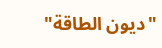"ديون الطاقة"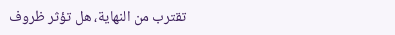تقترب من النهاية، هل تؤثر ظروف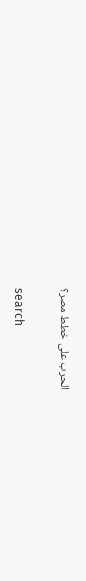الحرب على خطط مصر؟

search